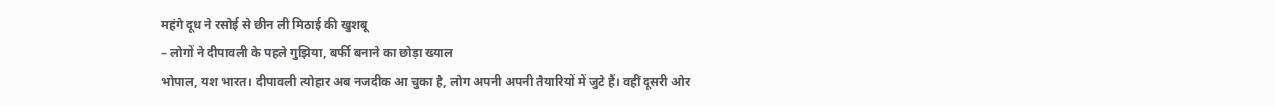महंगे दूध ने रसोई से छीन ली मिठाई की खुशबू
– लोगों ने दीपावली के पहले गुझिया, बर्फी बनाने का छोड़ा ख्याल
भोपाल, यश भारत। दीपावली त्योहार अब नजदीक आ चुका है, लोग अपनी अपनी तैयारियों में जुटे हैं। वहीं दूसरी ओर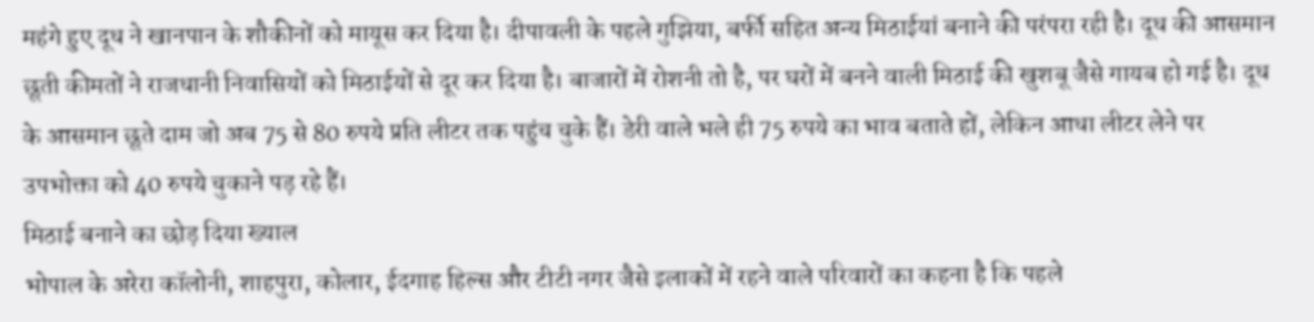महंगे हुए दूध ने खानपान के शौकीनों को मायूस कर दिया है। दीपावली के पहले गुझिया, बर्फी सहित अन्य मिठाईयां बनाने की परंपरा रही है। दूध की आसमान छूती कीमतों ने राजधानी निवासियों को मिठाईयों से दूर कर दिया है। बाजारों में रोशनी तो है, पर घरों में बनने वाली मिठाई की खुशबू जैसे गायब हो गई है। दूध के आसमान छूते दाम जो अब 75 से 80 रुपये प्रति लीटर तक पहुंच चुके हैं। डेरी वाले भले ही 75 रुपये का भाव बताते हों, लेकिन आधा लीटर लेने पर उपभोक्ता को 40 रुपये चुकाने पड़ रहे हैं।
मिठाई बनाने का छोड़ दिया ख्याल
भोपाल के अरेरा कॉलोनी, शाहपुरा, कोलार, ईदगाह हिल्स और टीटी नगर जैसे इलाकों में रहने वाले परिवारों का कहना है कि पहले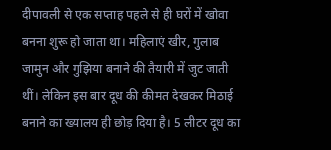दीपावली से एक सप्ताह पहले से ही घरों में खोवा बनना शुरू हो जाता था। महिलाएं खीर, गुलाब जामुन और गुझिया बनाने की तैयारी में जुट जाती थीं। लेकिन इस बार दूध की कीमत देखकर मिठाई बनाने का ख्यालय ही छोड़ दिया है। 5 लीटर दूध का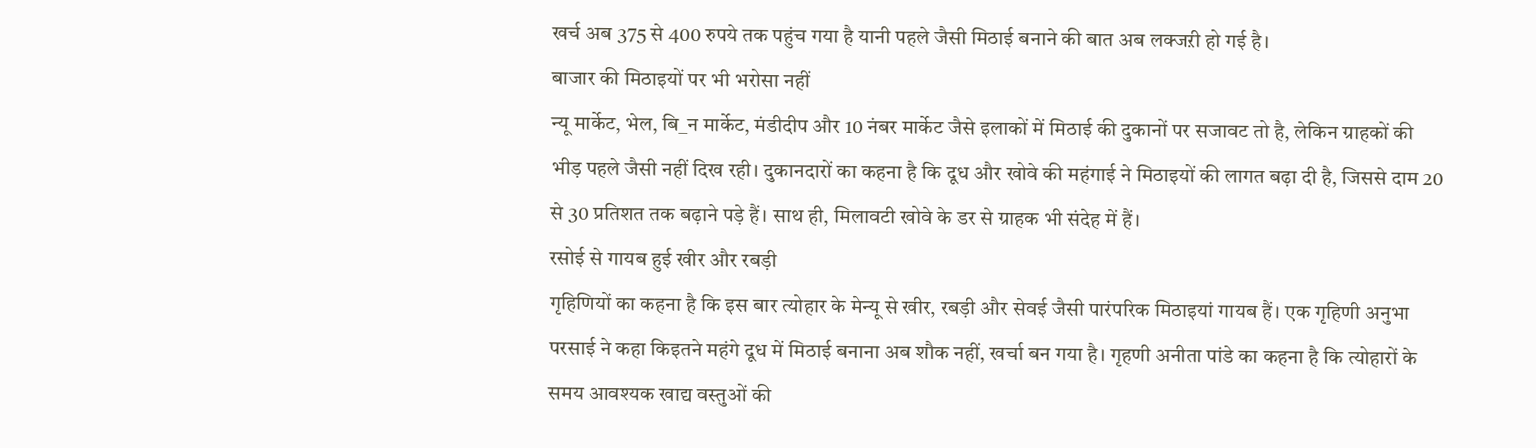खर्च अब 375 से 400 रुपये तक पहुंच गया है यानी पहले जैसी मिठाई बनाने की बात अब लक्जऱी हो गई है।
बाजार की मिठाइयों पर भी भरोसा नहीं
न्यू मार्केट, भेल, बि_न मार्केट, मंडीदीप और 10 नंबर मार्केट जैसे इलाकों में मिठाई की दुकानों पर सजावट तो है, लेकिन ग्राहकों की भीड़ पहले जैसी नहीं दिख रही। दुकानदारों का कहना है कि दूध और खोवे की महंगाई ने मिठाइयों की लागत बढ़ा दी है, जिससे दाम 20 से 30 प्रतिशत तक बढ़ाने पड़े हैं। साथ ही, मिलावटी खोवे के डर से ग्राहक भी संदेह में हैं।
रसोई से गायब हुई खीर और रबड़ी
गृहिणियों का कहना है कि इस बार त्योहार के मेन्यू से खीर, रबड़ी और सेवई जैसी पारंपरिक मिठाइयां गायब हैं। एक गृहिणी अनुभा परसाई ने कहा किइतने महंगे दूध में मिठाई बनाना अब शौक नहीं, खर्चा बन गया है। गृहणी अनीता पांडे का कहना है कि त्योहारों के समय आवश्यक खाद्य वस्तुओं की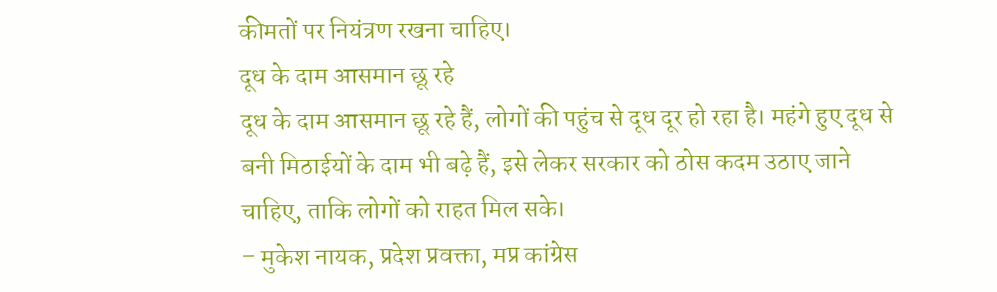कीमतों पर नियंत्रण रखना चाहिए।
दूध के दाम आसमान छू रहे
दूध के दाम आसमान छू रहे हैं, लोगों की पहुंच से दूध दूर हो रहा है। महंगे हुए दूध से बनी मिठाईयों के दाम भी बढ़े हैं, इसे लेकर सरकार को ठोस कदम उठाए जाने चाहिए, ताकि लोगों को राहत मिल सके।
– मुकेश नायक, प्रदेश प्रवक्ता, मप्र कांग्रेस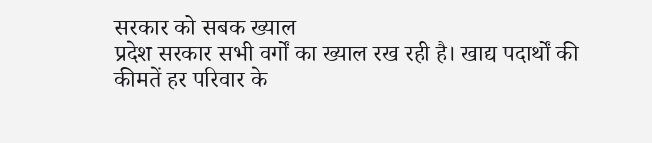सरकार को सबक ख्याल
प्रदेश सरकार सभी वर्गों का ख्याल रख रही है। खाद्य पदार्थों की कीमतें हर परिवार के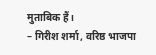मुताबिक हैं।
– गिरीश शर्मा, वरिष्ठ भाजपा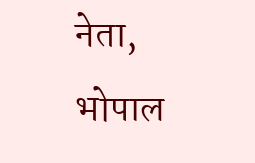नेता, भोपाल